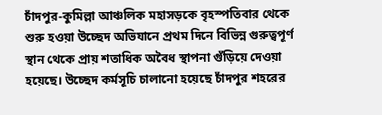চাঁদপুর-কুমিল্লা আঞ্চলিক মহাসড়কে বৃহস্পতিবার থেকে শুরু হওয়া উচ্ছেদ অভিযানে প্রথম দিনে বিভিন্ন গুরুত্বপূর্ণ স্থান থেকে প্রায় শতাধিক অবৈধ স্থাপনা গুঁড়িয়ে দেওয়া হয়েছে। উচ্ছেদ কর্মসূচি চালানো হয়েছে চাঁদপুর শহরের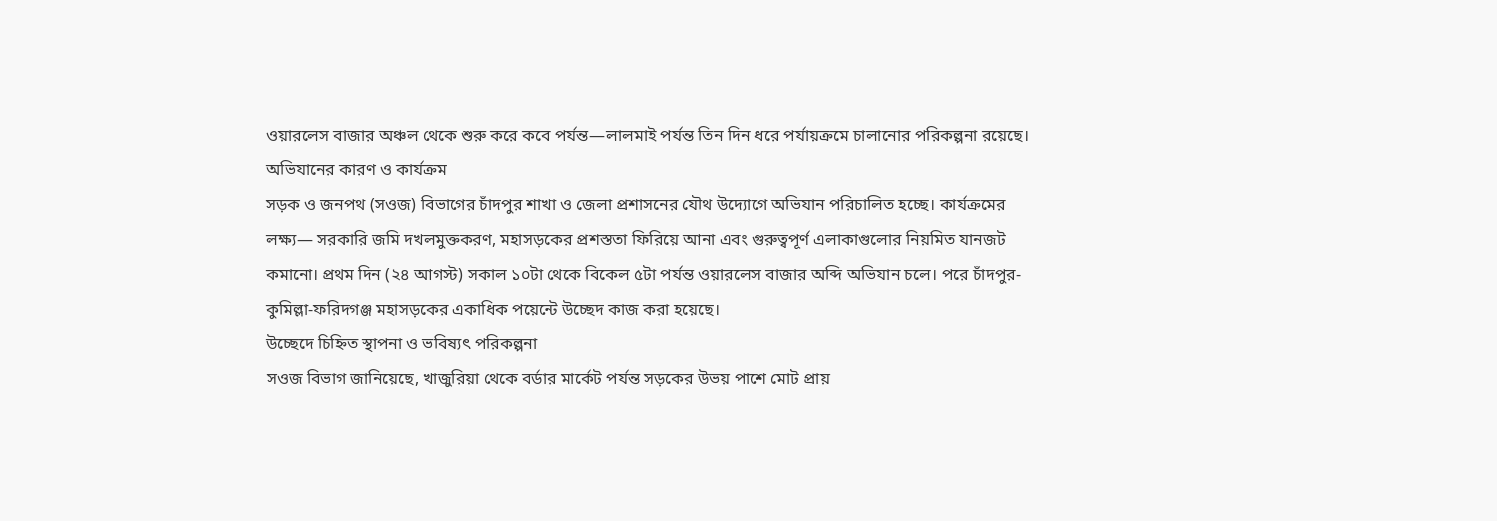ওয়ারলেস বাজার অঞ্চল থেকে শুরু করে কবে পর্যন্ত—লালমাই পর্যন্ত তিন দিন ধরে পর্যায়ক্রমে চালানোর পরিকল্পনা রয়েছে।
অভিযানের কারণ ও কার্যক্রম
সড়ক ও জনপথ (সওজ) বিভাগের চাঁদপুর শাখা ও জেলা প্রশাসনের যৌথ উদ্যোগে অভিযান পরিচালিত হচ্ছে। কার্যক্রমের লক্ষ্য— সরকারি জমি দখলমুক্তকরণ, মহাসড়কের প্রশস্ততা ফিরিয়ে আনা এবং গুরুত্বপূর্ণ এলাকাগুলোর নিয়মিত যানজট কমানো। প্রথম দিন (২৪ আগস্ট) সকাল ১০টা থেকে বিকেল ৫টা পর্যন্ত ওয়ারলেস বাজার অব্দি অভিযান চলে। পরে চাঁদপুর-কুমিল্লা-ফরিদগঞ্জ মহাসড়কের একাধিক পয়েন্টে উচ্ছেদ কাজ করা হয়েছে।
উচ্ছেদে চিহ্নিত স্থাপনা ও ভবিষ্যৎ পরিকল্পনা
সওজ বিভাগ জানিয়েছে, খাজুরিয়া থেকে বর্ডার মার্কেট পর্যন্ত সড়কের উভয় পাশে মোট প্রায়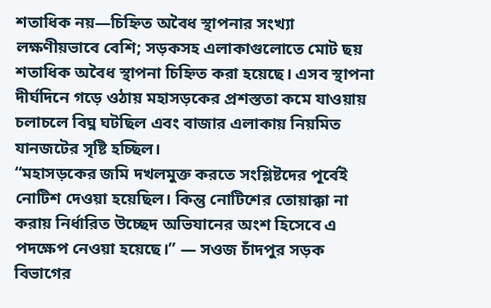শতাধিক নয়—চিহ্নিত অবৈধ স্থাপনার সংখ্যা লক্ষণীয়ভাবে বেশি; সড়কসহ এলাকাগুলোতে মোট ছয় শতাধিক অবৈধ স্থাপনা চিহ্নিত করা হয়েছে। এসব স্থাপনা দীর্ঘদিনে গড়ে ওঠায় মহাসড়কের প্রশস্ততা কমে যাওয়ায় চলাচলে বিঘ্ন ঘটছিল এবং বাজার এলাকায় নিয়মিত যানজটের সৃষ্টি হচ্ছিল।
“মহাসড়কের জমি দখলমুক্ত করতে সংশ্লিষ্টদের পূর্বেই নোটিশ দেওয়া হয়েছিল। কিন্তু নোটিশের তোয়াক্কা না করায় নির্ধারিত উচ্ছেদ অভিযানের অংশ হিসেবে এ পদক্ষেপ নেওয়া হয়েছে।” — সওজ চাঁদপুর সড়ক বিভাগের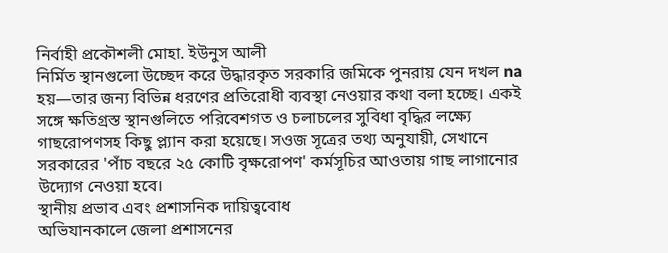নির্বাহী প্রকৌশলী মোহা. ইউনুস আলী
নির্মিত স্থানগুলো উচ্ছেদ করে উদ্ধারকৃত সরকারি জমিকে পুনরায় যেন দখল na হয়—তার জন্য বিভিন্ন ধরণের প্রতিরোধী ব্যবস্থা নেওয়ার কথা বলা হচ্ছে। একই সঙ্গে ক্ষতিগ্রস্ত স্থানগুলিতে পরিবেশগত ও চলাচলের সুবিধা বৃদ্ধির লক্ষ্যে গাছরোপণসহ কিছু প্ল্যান করা হয়েছে। সওজ সূত্রের তথ্য অনুযায়ী, সেখানে সরকারের 'পাঁচ বছরে ২৫ কোটি বৃক্ষরোপণ' কর্মসূচির আওতায় গাছ লাগানোর উদ্যোগ নেওয়া হবে।
স্থানীয় প্রভাব এবং প্রশাসনিক দায়িত্ববোধ
অভিযানকালে জেলা প্রশাসনের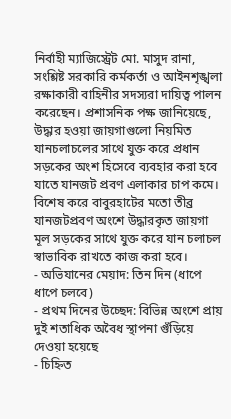নির্বাহী ম্যাজিস্ট্রেট মো. মাসুদ রানা, সংশ্লিষ্ট সরকারি কর্মকর্তা ও আইনশৃঙ্খলা রক্ষাকারী বাহিনীর সদস্যরা দায়িত্ব পালন করেছেন। প্রশাসনিক পক্ষ জানিয়েছে, উদ্ধার হওয়া জায়গাগুলো নিয়মিত যানচলাচলের সাথে যুক্ত করে প্রধান সড়কের অংশ হিসেবে ব্যবহার করা হবে যাতে যানজট প্রবণ এলাকার চাপ কমে। বিশেষ করে বাবুরহাটের মতো তীব্র যানজটপ্রবণ অংশে উদ্ধারকৃত জায়গা মূল সড়কের সাথে যুক্ত করে যান চলাচল স্বাভাবিক রাখতে কাজ করা হবে।
- অভিযানের মেয়াদ: তিন দিন (ধাপে ধাপে চলবে)
- প্রথম দিনের উচ্ছেদ: বিভিন্ন অংশে প্রায় দুই শতাধিক অবৈধ স্থাপনা গুঁড়িয়ে দেওয়া হয়েছে
- চিহ্নিত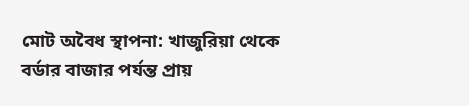মোট অবৈধ স্থাপনা: খাজুরিয়া থেকে বর্ডার বাজার পর্যন্ত প্রায়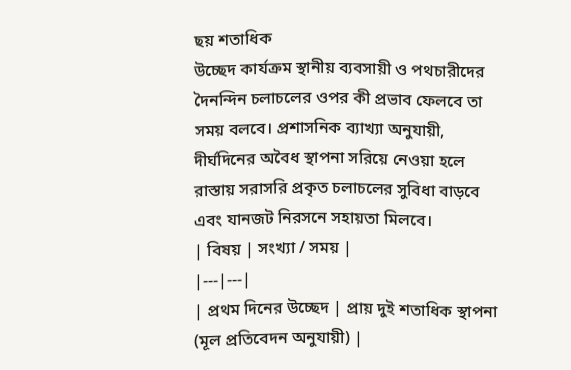ছয় শতাধিক
উচ্ছেদ কার্যক্রম স্থানীয় ব্যবসায়ী ও পথচারীদের দৈনন্দিন চলাচলের ওপর কী প্রভাব ফেলবে তা সময় বলবে। প্রশাসনিক ব্যাখ্যা অনুযায়ী, দীর্ঘদিনের অবৈধ স্থাপনা সরিয়ে নেওয়া হলে রাস্তায় সরাসরি প্রকৃত চলাচলের সুবিধা বাড়বে এবং যানজট নিরসনে সহায়তা মিলবে।
| বিষয় | সংখ্যা / সময় |
|---|---|
| প্রথম দিনের উচ্ছেদ | প্রায় দুই শতাধিক স্থাপনা (মূল প্রতিবেদন অনুযায়ী) |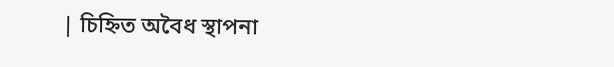| চিহ্নিত অবৈধ স্থাপনা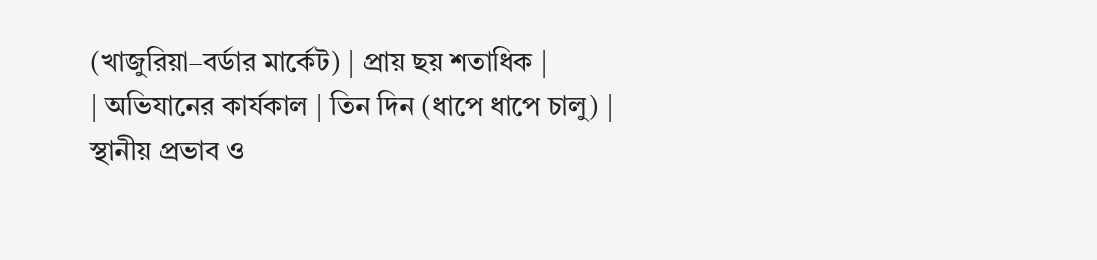(খাজুরিয়া–বর্ডার মার্কেট) | প্রায় ছয় শতাধিক |
| অভিযানের কার্যকাল | তিন দিন (ধাপে ধাপে চালু) |
স্থানীয় প্রভাব ও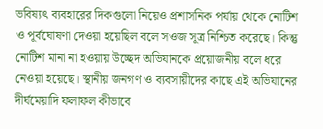ভবিষ্যৎ ব্যবহারের দিকগুলো নিয়েও প্রশাসনিক পর্যায় থেকে নোটিশ ও পূর্বঘোষণা দেওয়া হয়েছিল বলে সওজ সূত্র নিশ্চিত করেছে। কিন্তু নোটিশ মানা না হওয়ায় উচ্ছেদ অভিযানকে প্রয়োজনীয় বলে ধরে নেওয়া হয়েছে। স্থানীয় জনগণ ও ব্যবসায়ীদের কাছে এই অভিযানের দীর্ঘমেয়াদি ফলাফল কীভাবে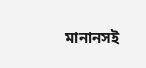মানানসই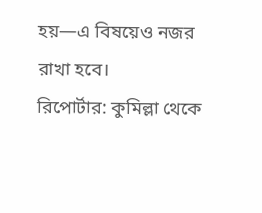হয়—এ বিষয়েও নজর রাখা হবে।
রিপোর্টার: কুমিল্লা থেকে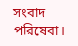সংবাদ পরিষেবা।